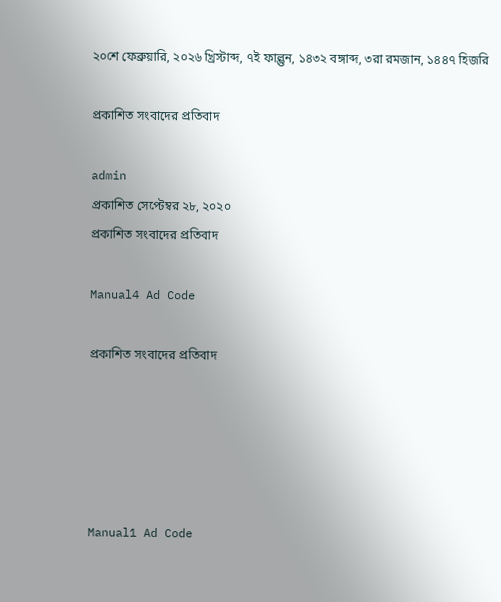২০শে ফেব্রুয়ারি, ২০২৬ খ্রিস্টাব্দ, ৭ই ফাল্গুন, ১৪৩২ বঙ্গাব্দ, ৩রা রমজান, ১৪৪৭ হিজরি

প্রকাশিত সংবাদের প্রতিবাদ

admin
প্রকাশিত সেপ্টেম্বর ২৮, ২০২০
প্রকাশিত সংবাদের প্রতিবাদ

Manual4 Ad Code

প্রকাশিত সংবাদের প্রতিবাদ





Manual1 Ad Code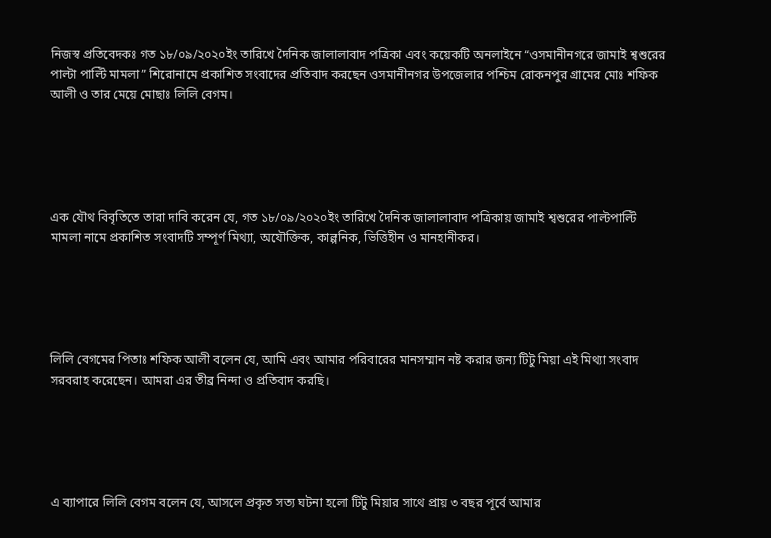নিজস্ব প্রতিবেদকঃ গত ১৮/০৯/২০২০ইং তারিখে দৈনিক জালালাবাদ পত্রিকা এবং কয়েকটি অনলাইনে “ওসমানীনগরে জামাই শ্বশুরের পাল্টা পাল্টি মামলা” শিরোনামে প্রকাশিত সংবাদের প্রতিবাদ করছেন ওসমানীনগর উপজেলার পশ্চিম রোকনপুর গ্রামের মোঃ শফিক আলী ও তার মেয়ে মোছাঃ লিলি বেগম।





এক যৌথ বিবৃতিতে তারা দাবি করেন যে, গত ১৮/০৯/২০২০ইং তারিখে দৈনিক জালালাবাদ পত্রিকায় জামাই শ্বশুরের পাল্টপাল্টি মামলা নামে প্রকাশিত সংবাদটি সম্পূর্ণ মিথ্যা, অযৌক্তিক, কাল্পনিক, ভিত্তিহীন ও মানহানীকর।





লিলি বেগমের পিতাঃ শফিক আলী বলেন যে, আমি এবং আমার পরিবারের মানসম্মান নষ্ট করার জন্য টিটু মিয়া এই মিথ্যা সংবাদ সরবরাহ করেছেন। আমরা এর তীব্র নিন্দা ও প্রতিবাদ করছি।





এ ব্যাপারে লিলি বেগম বলেন যে, আসলে প্রকৃত সত্য ঘটনা হলো টিটু মিয়ার সাথে প্রায় ৩ বছর পূর্বে আমার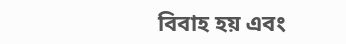বিবাহ হয় এবং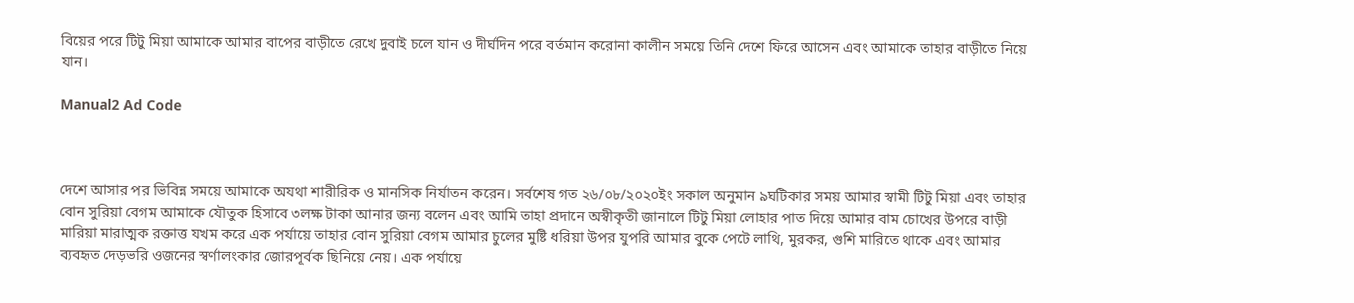বিয়ের পরে টিটু মিয়া আমাকে আমার বাপের বাড়ীতে রেখে দুবাই চলে যান ও দীর্ঘদিন পরে বর্তমান করোনা কালীন সময়ে তিনি দেশে ফিরে আসেন এবং আমাকে তাহার বাড়ীতে নিয়ে যান।

Manual2 Ad Code



দেশে আসার পর ভিবিন্ন সময়ে আমাকে অযথা শারীরিক ও মানসিক নির্যাতন করেন। সর্বশেষ গত ২৬/০৮/২০২০ইং সকাল অনুমান ৯ঘটিকার সময় আমার স্বামী টিটু মিয়া এবং তাহার বোন সুরিয়া বেগম আমাকে যৌতুক হিসাবে ৩লক্ষ টাকা আনার জন্য বলেন এবং আমি তাহা প্রদানে অস্বীকৃতী জানালে টিটু মিয়া লোহার পাত দিয়ে আমার বাম চোখের উপরে বাড়ী মারিয়া মারাত্মক রক্তাত্ত যখম করে এক পর্যায়ে তাহার বোন সুরিয়া বেগম আমার চুলের মুষ্টি ধরিয়া উপর যুপরি আমার বুকে পেটে লাথি, মুরকর, গুশি মারিতে থাকে এবং আমার ব্যবহৃত দেড়ভরি ওজনের স্বর্ণালংকার জোরপূর্বক ছিনিয়ে নেয়। এক পর্যায়ে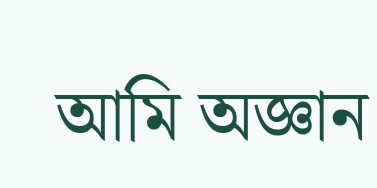আমি অজ্ঞান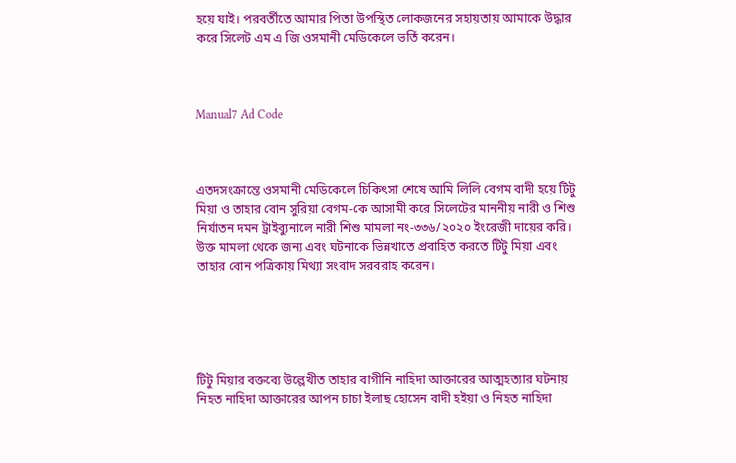হয়ে যাই। পরবর্তীতে আমার পিতা উপস্থিত লোকজনের সহায়তায় আমাকে উদ্ধার করে সিলেট এম এ জি ওসমানী মেডিকেলে ভর্তি করেন।



Manual7 Ad Code



এতদসংক্রান্তে ওসমানী মেডিকেলে চিকিৎসা শেষে আমি লিলি বেগম বাদী হয়ে টিটু মিয়া ও তাহার বোন সুরিয়া বেগম-কে আসামী করে সিলেটের মাননীয় নারী ও শিশু নির্যাতন দমন ট্রাইব্যুনালে নারী শিশু মামলা নং-৩৩৬/২০২০ ইংরেজী দায়ের করি। উক্ত মামলা থেকে জন্য এবং ঘটনাকে ভিন্নখাতে প্রবাহিত করতে টিটু মিয়া এবং তাহার বোন পত্রিকায় মিথ্যা সংবাদ সরবরাহ করেন।





টিটু মিয়ার বক্তব্যে উল্লেখীত তাহার বাগীনি নাহিদা আক্তারের আত্মহত্যার ঘটনায় নিহত নাহিদা আক্তারের আপন চাচা ইলাছ হোসেন বাদী হইয়া ও নিহত নাহিদা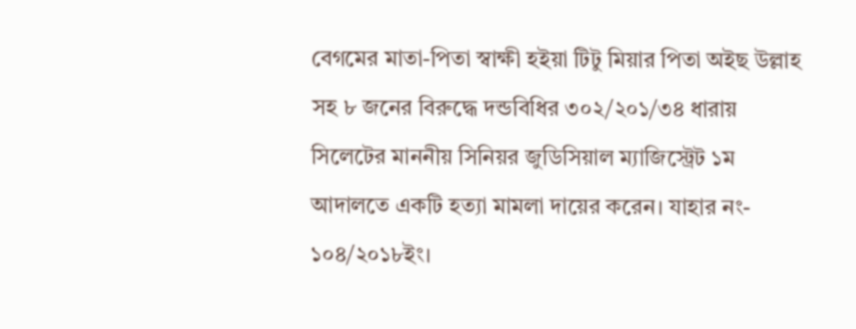বেগমের মাতা-পিতা স্বাক্ষী হইয়া টিটু মিয়ার পিতা অইছ উল্লাহ সহ ৮ জনের বিরুদ্ধে দন্ডবিধির ৩০২/২০১/৩৪ ধারায় সিলেটের মাননীয় সিনিয়র জুডিসিয়াল ম্যাজিস্ট্রেট ১ম আদালতে একটি হত্যা মামলা দায়ের করেন। যাহার নং- ১০৪/২০১৮ইং।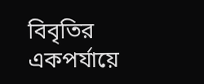বিবৃতির একপর্যায়ে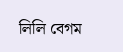লিলি বেগম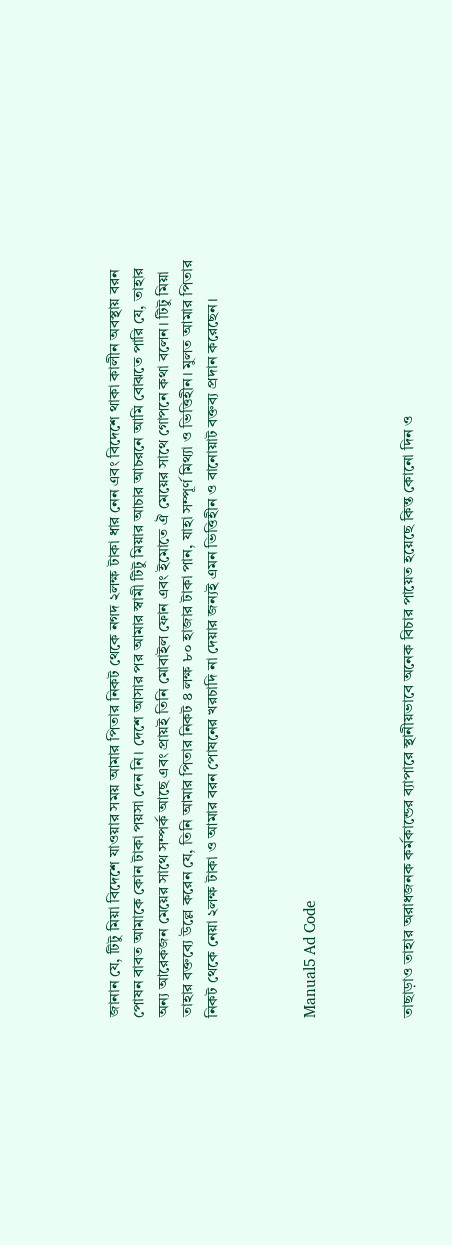জানান যে, টিটু মিয়া বিদেশে যাওয়ার সময় আমার পিতার নিকট থেকে নগদ ২লক্ষ টাকা ধার নেন এবং বিদেশে থাকা কালীন অবস্থায় বরন পোষন বাবত আমাকে কোন টাকা পয়সা দেন নি। দেশে আসার পর আমার স্বামী টিটু মিয়ার আচার আচরনে আমি বোঝতে পারি যে, তাহার অন্য আরেকজন মেয়ের সাথে সম্পর্ক আছে এবং প্রায়ই তিনি মোবাইল ফোন এবং ইমোতে ঐ মেয়ের সাথে গোপনে কথা বলেন। টিটু মিয়া তাহার বক্তব্যে উল্লে করেন যে, তিনি আমার পিতার নিকট ৪ লক্ষ ৮০ হাজার টাকা পান, যাহা সম্পূর্ণ মিথ্যা ও ভিত্তিহীন। মুলত আমার পিতার নিকট থেকে নেয়া ২লক্ষ টাকা ও আমার বরন পোষনের খরচাদি না দেয়ার জন্যই এমন ভিত্তিহীন ও বানোয়াট বক্তব্য প্রদান করেছেন।



Manual5 Ad Code



তাছাড়াও তাহার অরাধজনক কর্মকান্ডের ব্যাপারে স্থানীয়ভাবে অনেক বিচার পায়েত হয়েছে কিন্ত কোনো দিন ও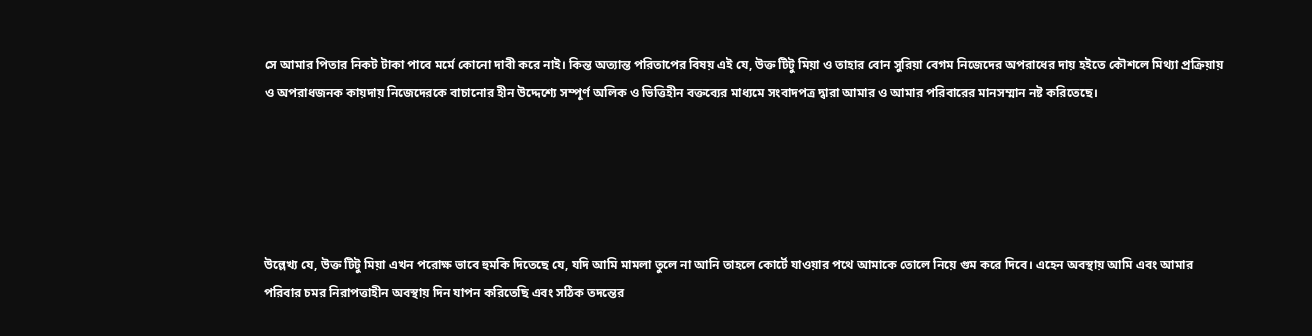সে আমার পিতার নিকট টাকা পাবে মর্মে কোনো দাবী করে নাই। কিন্ত অত্যান্ত পরিতাপের বিষয় এই যে, উক্ত টিটু মিয়া ও তাহার বোন সুরিয়া বেগম নিজেদের অপরাধের দায় হইতে কৌশলে মিথ্যা প্রক্রিয়ায় ও অপরাধজনক কায়দায় নিজেদেরকে বাচানোর হীন উদ্দেশ্যে সম্পূর্ণ অলিক ও ভিত্তিহীন বক্তব্যের মাধ্যমে সংবাদপত্র দ্বারা আমার ও আমার পরিবারের মানসম্মান নষ্ট করিতেছে।





উল্লেখ্য যে, উক্ত টিটু মিয়া এখন পরোক্ষ ভাবে হুমকি দিতেছে যে, যদি আমি মামলা তুলে না আনি তাহলে কোর্টে যাওয়ার পথে আমাকে তোলে নিয়ে গুম করে দিবে। এহেন অবস্থায় আমি এবং আমার পরিবার চমর নিরাপত্তাহীন অবস্থায় দিন যাপন করিতেছি এবং সঠিক তদন্তের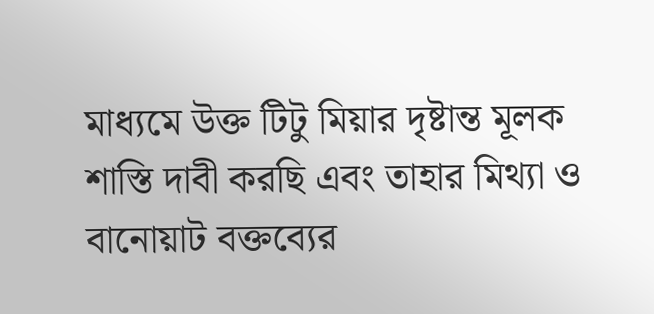মাধ্যমে উক্ত টিটু মিয়ার দৃষ্টান্ত মূলক শাস্তি দাবী করছি এবং তাহার মিথ্যা ও বানোয়াট বক্তব্যের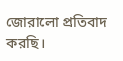জোরালো প্রতিবাদ করছি।